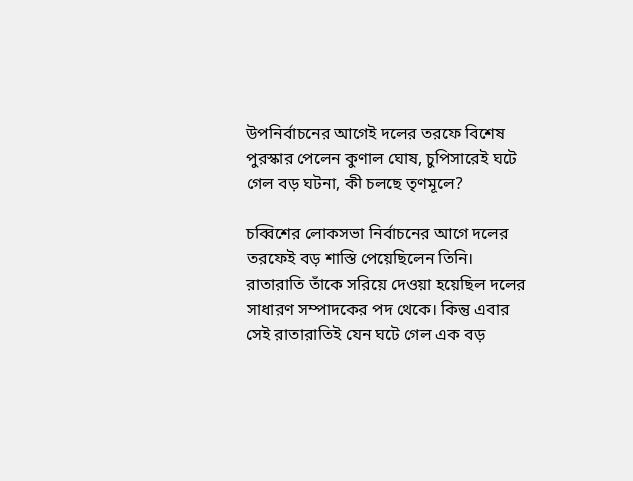উপনির্বাচনের আগেই দলের তরফে বিশেষ পুরস্কার পেলেন কুণাল ঘোষ, চুপিসারেই ঘটে গেল বড় ঘটনা, কী চলছে তৃণমূলে?

চব্বিশের লোকসভা নির্বাচনের আগে দলের তরফেই বড় শাস্তি পেয়েছিলেন তিনি। রাতারাতি তাঁকে সরিয়ে দেওয়া হয়েছিল দলের সাধারণ সম্পাদকের পদ থেকে। কিন্তু এবার সেই রাতারাতিই যেন ঘটে গেল এক বড়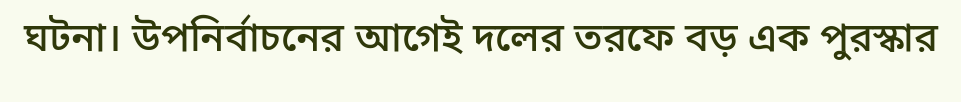ঘটনা। উপনির্বাচনের আগেই দলের তরফে বড় এক পুরস্কার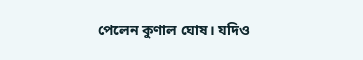পেলেন কুণাল ঘোষ। যদিও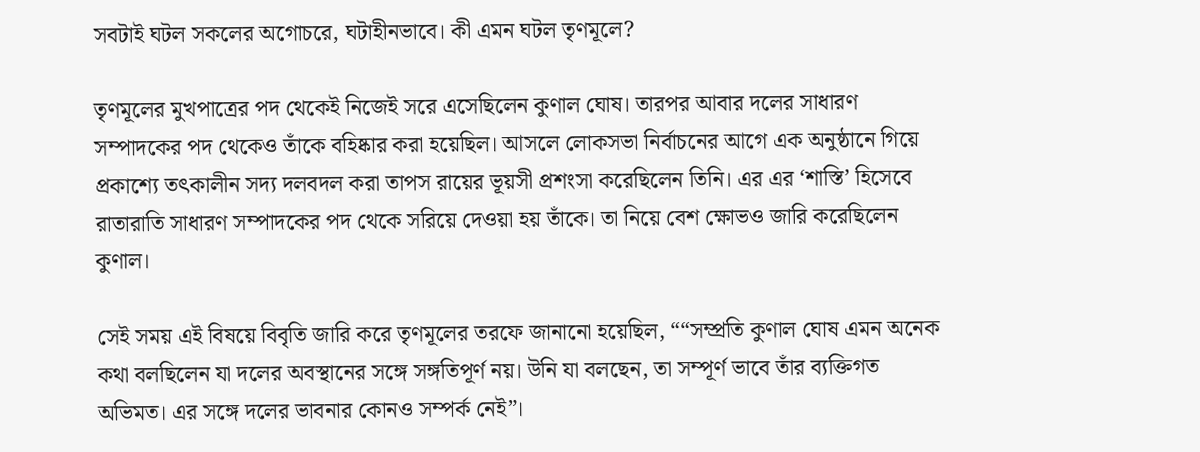সবটাই ঘটল সকলের অগোচরে, ঘটাহীনভাবে। কী এমন ঘটল তৃণমূলে?

তৃণমূলের মুখপাত্রের পদ থেকেই নিজেই সরে এসেছিলেন কুণাল ঘোষ। তারপর আবার দলের সাধারণ সম্পাদকের পদ থেকেও তাঁকে বহিষ্কার করা হয়েছিল। আসলে লোকসভা নির্বাচনের আগে এক অনুষ্ঠানে গিয়ে প্রকাশ্যে তৎকালীন সদ্য দলবদল করা তাপস রায়ের ভূয়সী প্রশংসা করেছিলেন তিনি। এর এর ‘শাস্তি’ হিসেবে রাতারাতি সাধারণ সম্পাদকের পদ থেকে সরিয়ে দেওয়া হয় তাঁকে। তা নিয়ে বেশ ক্ষোভও জারি করেছিলেন কুণাল।

সেই সময় এই বিষয়ে বিবৃতি জারি করে তৃণমূলের তরফে জানানো হয়েছিল, ““সম্প্রতি কুণাল ঘোষ এমন অনেক কথা বলছিলেন যা দলের অবস্থানের সঙ্গে সঙ্গতিপূর্ণ নয়। উনি যা বলছেন, তা সম্পূর্ণ ভাবে তাঁর ব্যক্তিগত অভিমত। এর সঙ্গে দলের ভাবনার কোনও সম্পর্ক নেই”।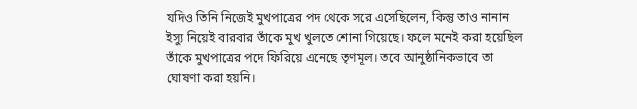যদিও তিনি নিজেই মুখপাত্রের পদ থেকে সরে এসেছিলেন, কিন্তু তাও নানান ইস্যু নিয়েই বারবার তাঁকে মুখ খুলতে শোনা গিয়েছে। ফলে মনেই করা হয়েছিল তাঁকে মুখপাত্রের পদে ফিরিয়ে এনেছে তৃণমূল। তবে আনুষ্ঠানিকভাবে তা ঘোষণা করা হয়নি।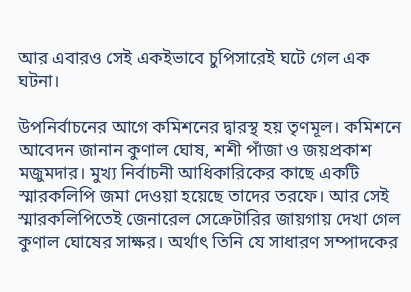আর এবারও সেই একইভাবে চুপিসারেই ঘটে গেল এক ঘটনা।

উপনির্বাচনের আগে কমিশনের দ্বারস্থ হয় তৃণমূল। কমিশনে আবেদন জানান কুণাল ঘোষ, শশী পাঁজা ও জয়প্রকাশ মজুমদার। মুখ্য নির্বাচনী আধিকারিকের কাছে একটি স্মারকলিপি জমা দেওয়া হয়েছে তাদের তরফে। আর সেই স্মারকলিপিতেই জেনারেল সেক্রেটারির জায়গায় দেখা গেল কুণাল ঘোষের সাক্ষর। অর্থাৎ তিনি যে সাধারণ সম্পাদকের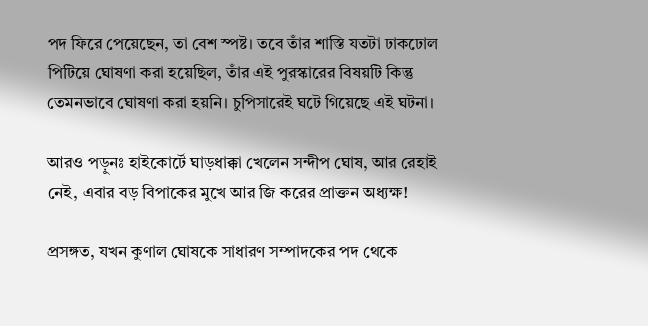পদ ফিরে পেয়েছেন, তা বেশ স্পষ্ট। তবে তাঁর শাস্তি যতটা ঢাকঢোল পিটিয়ে ঘোষণা করা হয়েছিল, তাঁর এই পুরস্কারের বিষয়টি কিন্তু তেমনভাবে ঘোষণা করা হয়নি। চুপিসারেই ঘটে গিয়েছে এই ঘটনা।

আরও পড়ুনঃ হাইকোর্টে ঘাড়ধাক্কা খেলেন সন্দীপ ঘোষ, আর রেহাই নেই, এবার বড় বিপাকের মুখে আর জি করের প্রাক্তন অধ্যক্ষ!

প্রসঙ্গত, যখন কুণাল ঘোষকে সাধারণ সম্পাদকের পদ থেকে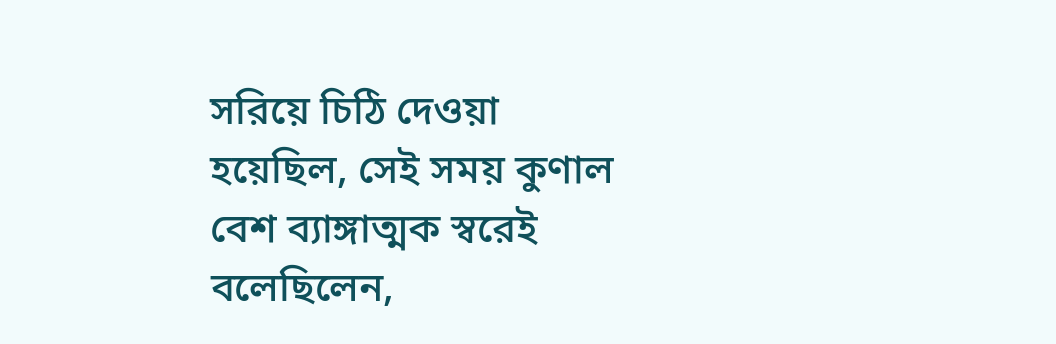সরিয়ে চিঠি দেওয়া হয়েছিল, সেই সময় কুণাল বেশ ব্যাঙ্গাত্মক স্বরেই বলেছিলেন,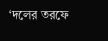‘দলের তরফে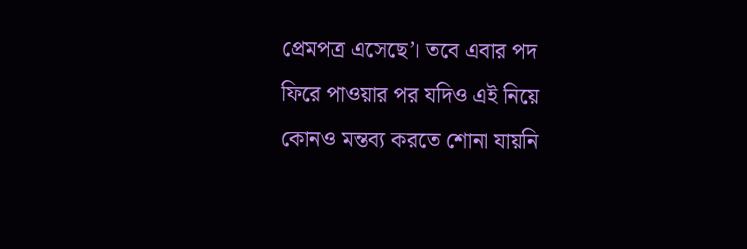প্রেমপত্র এসেছে’। তবে এবার পদ ফিরে পাওয়ার পর যদিও এই নিয়ে কোনও মন্তব্য করতে শোনা যায়নি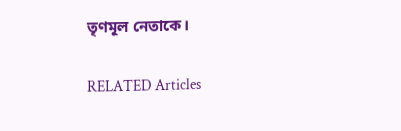তৃণমূল নেতাকে।

RELATED Articles